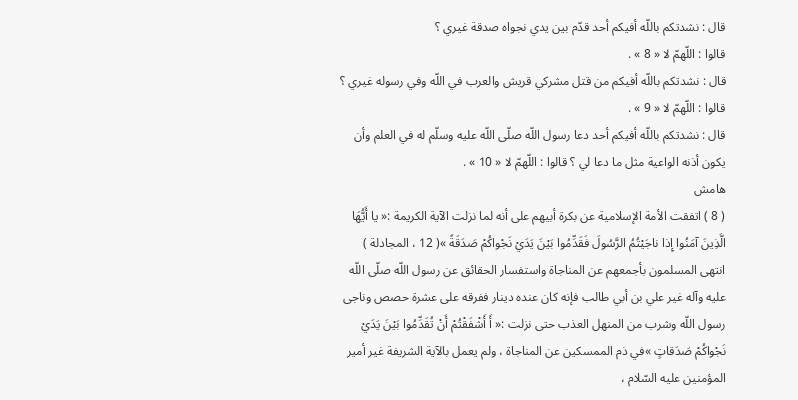قال : نشدتكم باللّه أفيكم أحد قدّم بين يدي نجواه صدقة غيري ؟
قالوا : اللّهمّ لا « 8 » .
قال : نشدتكم باللّه أفيكم من قتل مشركي قريش والعرب في اللّه وفي رسوله غيري ؟ قالوا : اللّهمّ لا « 9 » .
قال : نشدتكم باللّه أفيكم أحد دعا رسول اللّه صلّى اللّه عليه وسلّم له في العلم وأن يكون أذنه الواعية مثل ما دعا لي ؟ قالوا : اللّهمّ لا « 10 » .
هامش
( 8 ) اتفقت الأمة الإسلامية عن بكرة أبيهم على أنه لما نزلت الآية الكريمة :« يا أَيُّهَا الَّذِينَ آمَنُوا إِذا ناجَيْتُمُ الرَّسُولَ فَقَدِّمُوا بَيْنَ يَدَيْ نَجْواكُمْ صَدَقَةً »( 12 ، المجادلة ) انتهى المسلمون بأجمعهم عن المناجاة واستفسار الحقائق عن رسول اللّه صلّى اللّه عليه وآله غير علي بن أبي طالب فإنه كان عنده دينار ففرقه على عشرة حصص وناجى رسول اللّه وشرب من المنهل العذب حتى نزلت :« أَ أَشْفَقْتُمْ أَنْ تُقَدِّمُوا بَيْنَ يَدَيْ نَجْواكُمْ صَدَقاتٍ »في ذم الممسكين عن المناجاة ، ولم يعمل بالآية الشريفة غير أمير المؤمنين عليه السّلام ،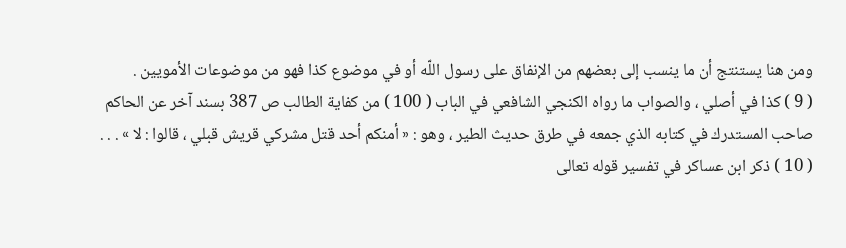ومن هنا يستنتج أن ما ينسب إلى بعضهم من الإنفاق على رسول اللّه أو في موضوع كذا فهو من موضوعات الأمويين .
( 9 ) كذا في أصلي ، والصواب ما رواه الكنجي الشافعي في الباب ( 100 ) من كفاية الطالب ص 387 بسند آخر عن الحاكم صاحب المستدرك في كتابه الذي جمعه في طرق حديث الطير ، وهو : « أمنكم أحد قتل مشركي قريش قبلي ، قالوا : لا » . . .
( 10 ) ذكر ابن عساكر في تفسير قوله تعالى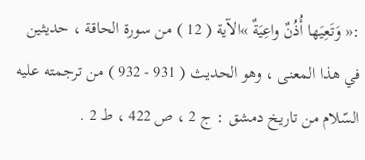:« وَتَعِيَها أُذُنٌ واعِيَةٌ »الآية ( 12 ) من سورة الحاقة ، حديثين في هذا المعنى ، وهو الحديث ( 931 - 932 ) من ترجمته عليه السّلام من تاريخ دمشق : ج 2 ، ص 422 ، ط 2 .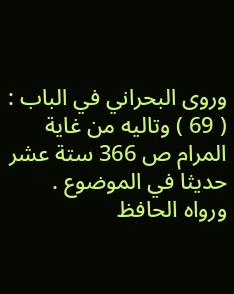وروى البحراني في الباب : ( 69 ) وتاليه من غاية المرام ص 366 ستة عشر حديثا في الموضوع .
ورواه الحافظ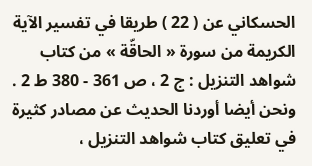الحسكاني عن ( 22 ) طريقا في تفسير الآية الكريمة من سورة « الحاقّة » من كتاب شواهد التنزيل : ج 2 ، ص 361 - 380 ط 2 .
ونحن أيضا أوردنا الحديث عن مصادر كثيرة في تعليق كتاب شواهد التنزيل ،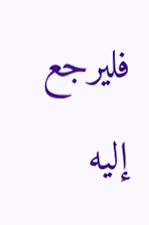فليرجع إليه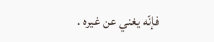فإنّه يغني عن غيره .